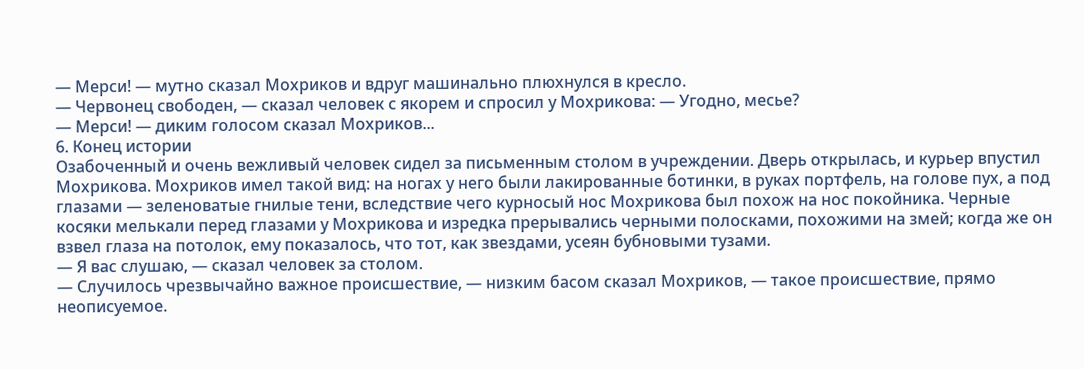— Мерси! — мутно сказал Мохриков и вдруг машинально плюхнулся в кресло.
— Червонец свободен, — сказал человек с якорем и спросил у Мохрикова: — Угодно, месье?
— Мерси! — диким голосом сказал Мохриков...
6. Конец истории
Озабоченный и очень вежливый человек сидел за письменным столом в учреждении. Дверь открылась, и курьер впустил Мохрикова. Мохриков имел такой вид: на ногах у него были лакированные ботинки, в руках портфель, на голове пух, а под глазами — зеленоватые гнилые тени, вследствие чего курносый нос Мохрикова был похож на нос покойника. Черные косяки мелькали перед глазами у Мохрикова и изредка прерывались черными полосками, похожими на змей; когда же он взвел глаза на потолок, ему показалось, что тот, как звездами, усеян бубновыми тузами.
— Я вас слушаю, — сказал человек за столом.
— Случилось чрезвычайно важное происшествие, — низким басом сказал Мохриков, — такое происшествие, прямо неописуемое.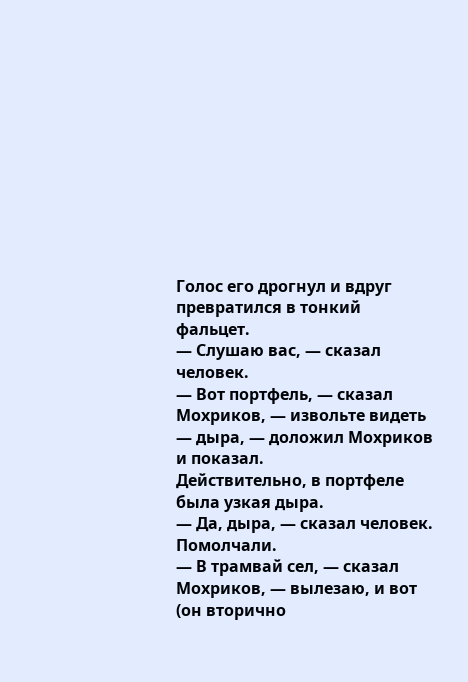Голос его дрогнул и вдруг превратился в тонкий фальцет.
— Слушаю вас, — сказал человек.
— Вот портфель, — сказал Мохриков, — извольте видеть — дыра, — доложил Мохриков и показал.
Действительно, в портфеле была узкая дыра.
— Да, дыра, — сказал человек.
Помолчали.
— В трамвай сел, — сказал Мохриков, — вылезаю, и вот (он вторично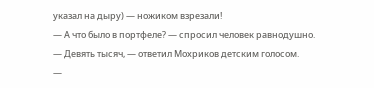указал на дыру) — ножиком взрезали!
— А что было в портфеле? — спросил человек равнодушно.
— Девять тысяч, — ответил Мохриков детским голосом.
—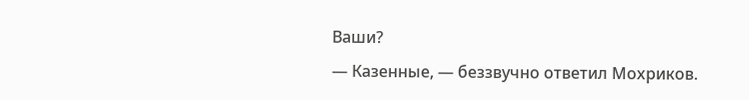Ваши?
— Казенные, — беззвучно ответил Мохриков.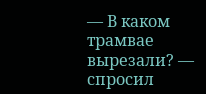— В каком трамвае вырезали? — спросил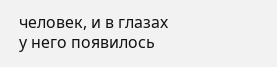человек, и в глазах у него появилось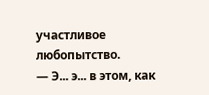участливое любопытство.
— Э... э... в этом, как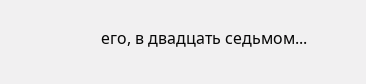его, в двадцать седьмом...